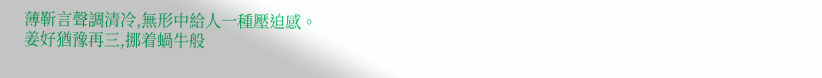薄靳言聲調清冷,無形中給人一種壓迫感。
姜好猶豫再三,挪着蝸牛般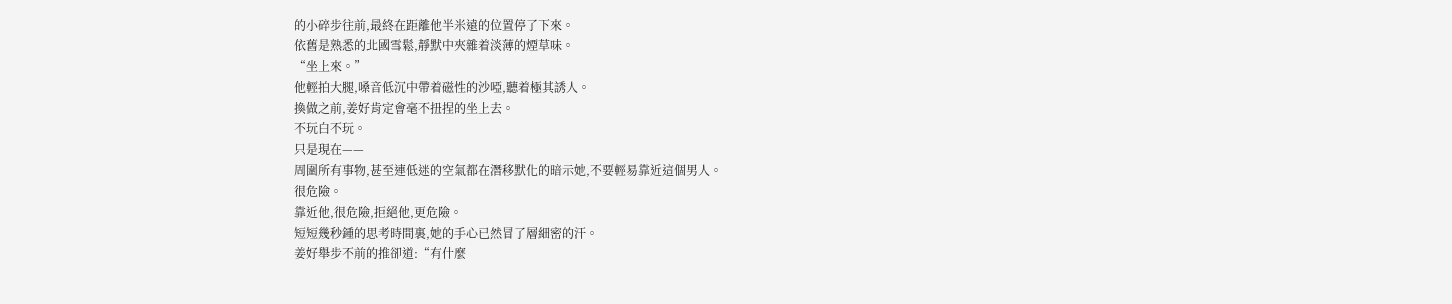的小碎步往前,最終在距離他半米遠的位置停了下來。
依舊是熟悉的北國雪鬆,靜默中夾雜着淡薄的煙草味。
“坐上來。”
他輕拍大腿,嗓音低沉中帶着磁性的沙啞,聽着極其誘人。
換做之前,姜好肯定會毫不扭捏的坐上去。
不玩白不玩。
只是現在——
周圍所有事物,甚至連低迷的空氣都在潛移默化的暗示她,不要輕易靠近這個男人。
很危險。
靠近他,很危險,拒絕他,更危險。
短短幾秒鍾的思考時間裏,她的手心已然冒了層細密的汗。
姜好舉步不前的推卻道:“有什麼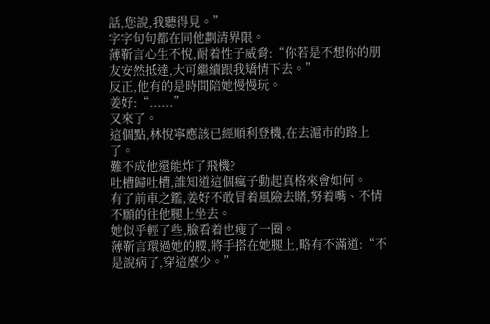話,您說,我聽得見。”
字字句句都在同他劃清界限。
薄靳言心生不悅,耐着性子威脅:“你若是不想你的朋友安然抵達,大可繼續跟我矯情下去。”
反正,他有的是時間陪她慢慢玩。
姜好:“......”
又來了。
這個點,林悅寧應該已經順利登機,在去滬市的路上了。
難不成他還能炸了飛機?
吐槽歸吐槽,誰知道這個瘋子動起真格來會如何。
有了前車之鑑,姜好不敢冒着風險去賭,努着嘴、不情不願的往他腿上坐去。
她似乎輕了些,臉看着也瘦了一圈。
薄靳言環過她的腰,將手搭在她腿上,略有不滿道:“不是說病了,穿這麼少。”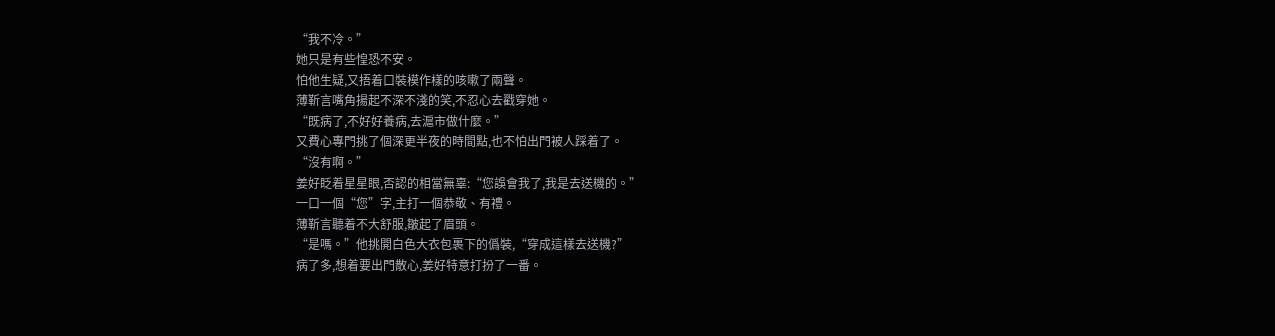“我不冷。”
她只是有些惶恐不安。
怕他生疑,又捂着口裝模作樣的咳嗽了兩聲。
薄靳言嘴角揚起不深不淺的笑,不忍心去戳穿她。
“既病了,不好好養病,去滬市做什麼。”
又費心專門挑了個深更半夜的時間點,也不怕出門被人踩着了。
“沒有啊。”
姜好眨着星星眼,否認的相當無辜:“您誤會我了,我是去送機的。”
一口一個“您”字,主打一個恭敬、有禮。
薄靳言聽着不大舒服,皺起了眉頭。
“是嗎。”他挑開白色大衣包裹下的僞裝,“穿成這樣去送機?”
病了多,想着要出門散心,姜好特意打扮了一番。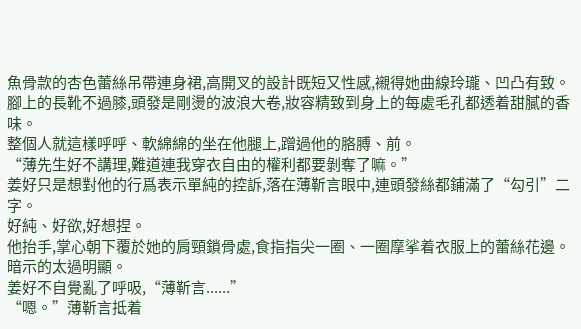魚骨款的杏色蕾絲吊帶連身裙,高開叉的設計既短又性感,襯得她曲線玲瓏、凹凸有致。
腳上的長靴不過膝,頭發是剛燙的波浪大卷,妝容精致到身上的每處毛孔都透着甜膩的香味。
整個人就這樣呼呼、軟綿綿的坐在他腿上,蹭過他的胳膊、前。
“薄先生好不講理,難道連我穿衣自由的權利都要剝奪了嘛。”
姜好只是想對他的行爲表示單純的控訴,落在薄靳言眼中,連頭發絲都鋪滿了“勾引”二字。
好純、好欲,好想捏。
他抬手,掌心朝下覆於她的肩頸鎖骨處,食指指尖一圈、一圈摩挲着衣服上的蕾絲花邊。
暗示的太過明顯。
姜好不自覺亂了呼吸,“薄靳言......”
“嗯。”薄靳言抵着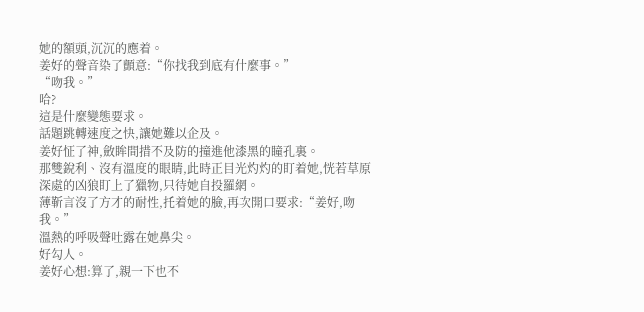她的額頭,沉沉的應着。
姜好的聲音染了顫意:“你找我到底有什麼事。”
“吻我。”
哈?
這是什麼變態要求。
話題跳轉速度之快,讓她難以企及。
姜好怔了神,斂眸間措不及防的撞進他漆黑的瞳孔裏。
那雙銳利、沒有溫度的眼睛,此時正目光灼灼的盯着她,恍若草原深處的凶狼盯上了獵物,只待她自投羅網。
薄靳言沒了方才的耐性,托着她的臉,再次開口要求:“姜好,吻我。”
溫熱的呼吸聲吐露在她鼻尖。
好勾人。
姜好心想:算了,親一下也不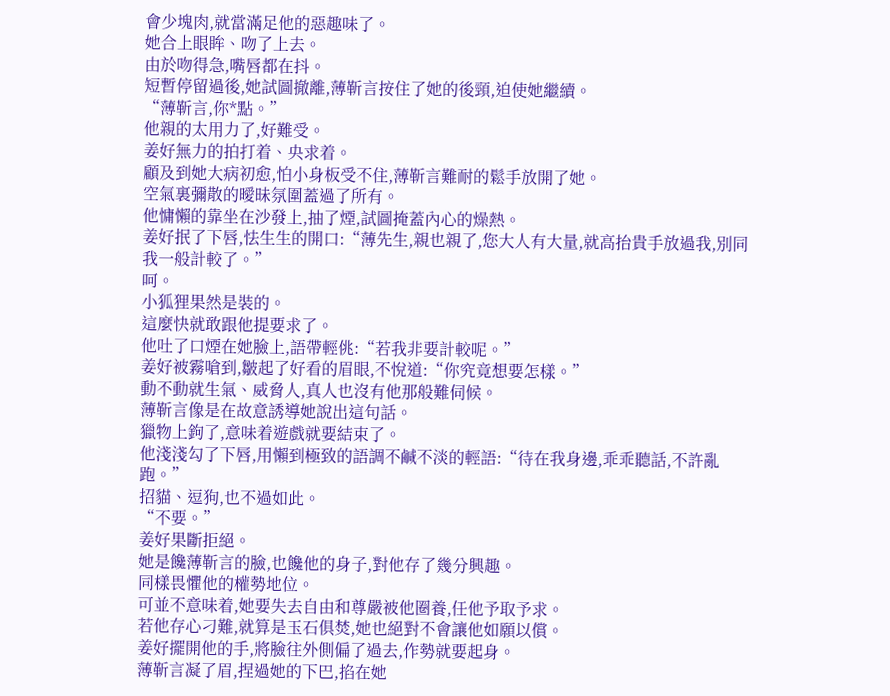會少塊肉,就當滿足他的惡趣味了。
她合上眼眸、吻了上去。
由於吻得急,嘴唇都在抖。
短暫停留過後,她試圖撤離,薄靳言按住了她的後頸,迫使她繼續。
“薄靳言,你*點。”
他親的太用力了,好難受。
姜好無力的拍打着、央求着。
顧及到她大病初愈,怕小身板受不住,薄靳言難耐的鬆手放開了她。
空氣裏彌散的曖昧氛圍蓋過了所有。
他慵懶的靠坐在沙發上,抽了煙,試圖掩蓋內心的燥熱。
姜好抿了下唇,怯生生的開口:“薄先生,親也親了,您大人有大量,就高抬貴手放過我,別同我一般計較了。”
呵。
小狐狸果然是裝的。
這麼快就敢跟他提要求了。
他吐了口煙在她臉上,語帶輕佻:“若我非要計較呢。”
姜好被霧嗆到,皺起了好看的眉眼,不悅道:“你究竟想要怎樣。”
動不動就生氣、威脅人,真人也沒有他那般難伺候。
薄靳言像是在故意誘導她說出這句話。
獵物上鉤了,意味着遊戲就要結束了。
他淺淺勾了下唇,用懶到極致的語調不鹹不淡的輕語:“待在我身邊,乖乖聽話,不許亂跑。”
招貓、逗狗,也不過如此。
“不要。”
姜好果斷拒絕。
她是饞薄靳言的臉,也饞他的身子,對他存了幾分興趣。
同樣畏懼他的權勢地位。
可並不意味着,她要失去自由和尊嚴被他圈養,任他予取予求。
若他存心刁難,就算是玉石俱焚,她也絕對不會讓他如願以償。
姜好擺開他的手,將臉往外側偏了過去,作勢就要起身。
薄靳言凝了眉,捏過她的下巴,掐在她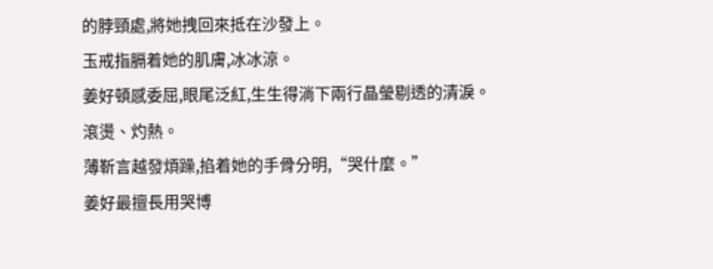的脖頸處,將她拽回來抵在沙發上。
玉戒指膈着她的肌膚,冰冰涼。
姜好頓感委屈,眼尾泛紅,生生得淌下兩行晶瑩剔透的清淚。
滾燙、灼熱。
薄靳言越發煩躁,掐着她的手骨分明,“哭什麼。”
姜好最擅長用哭博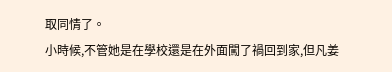取同情了。
小時候,不管她是在學校還是在外面闖了禍回到家,但凡姜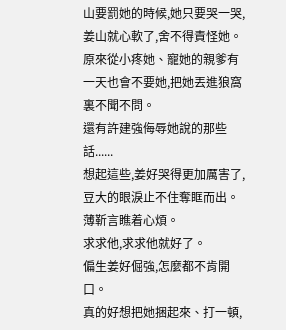山要罰她的時候,她只要哭一哭,姜山就心軟了,舍不得責怪她。
原來從小疼她、寵她的親爹有一天也會不要她,把她丟進狼窩裏不聞不問。
還有許建強侮辱她說的那些話......
想起這些,姜好哭得更加厲害了,豆大的眼淚止不住奪眶而出。
薄靳言瞧着心煩。
求求他,求求他就好了。
偏生姜好倔強,怎麼都不肯開口。
真的好想把她捆起來、打一頓,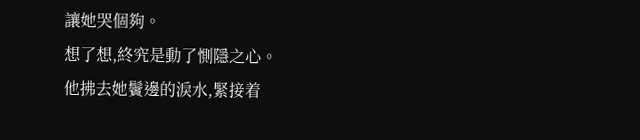讓她哭個夠。
想了想,終究是動了惻隱之心。
他拂去她鬢邊的淚水,緊接着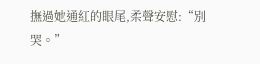撫過她通紅的眼尾,柔聲安慰:“別哭。”